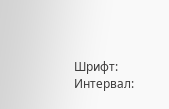Шрифт:
Интервал: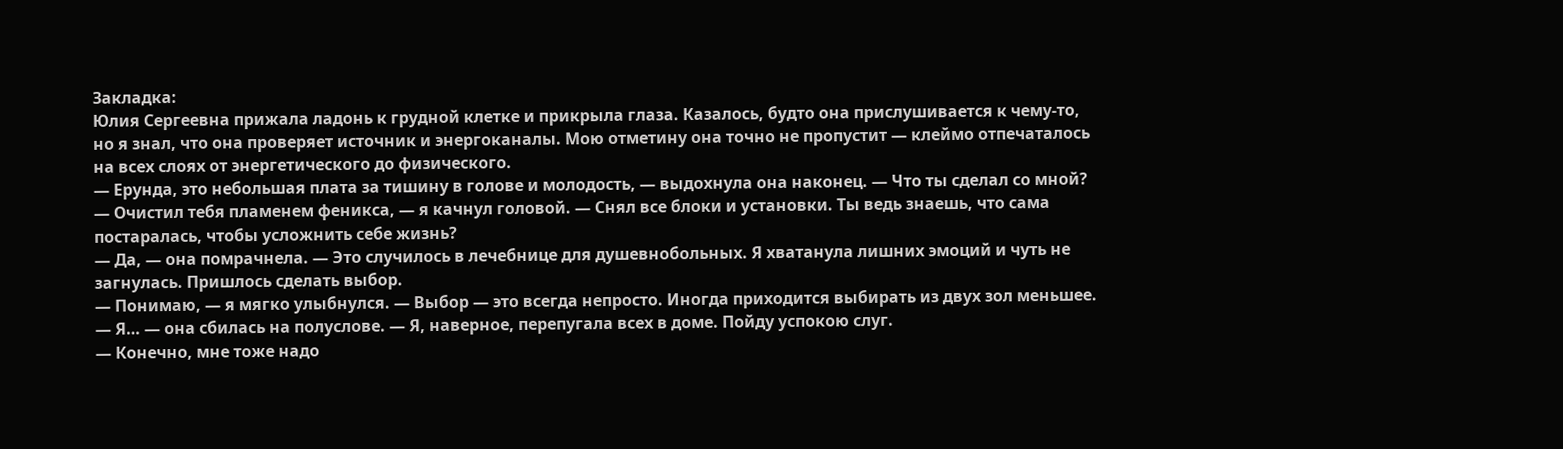Закладка:
Юлия Сергеевна прижала ладонь к грудной клетке и прикрыла глаза. Казалось, будто она прислушивается к чему-то, но я знал, что она проверяет источник и энергоканалы. Мою отметину она точно не пропустит — клеймо отпечаталось на всех слоях от энергетического до физического.
— Ерунда, это небольшая плата за тишину в голове и молодость, — выдохнула она наконец. — Что ты сделал со мной?
— Очистил тебя пламенем феникса, — я качнул головой. — Снял все блоки и установки. Ты ведь знаешь, что сама постаралась, чтобы усложнить себе жизнь?
— Да, — она помрачнела. — Это случилось в лечебнице для душевнобольных. Я хватанула лишних эмоций и чуть не загнулась. Пришлось сделать выбор.
— Понимаю, — я мягко улыбнулся. — Выбор — это всегда непросто. Иногда приходится выбирать из двух зол меньшее.
— Я… — она сбилась на полуслове. — Я, наверное, перепугала всех в доме. Пойду успокою слуг.
— Конечно, мне тоже надо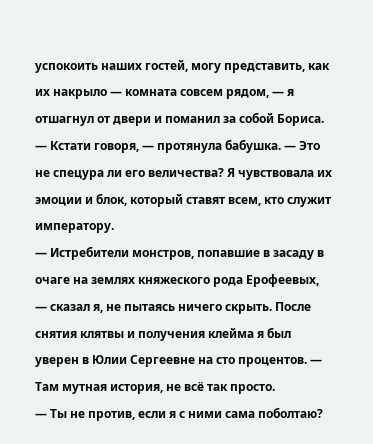успокоить наших гостей, могу представить, как их накрыло — комната совсем рядом, — я отшагнул от двери и поманил за собой Бориса.
— Кстати говоря, — протянула бабушка. — Это не спецура ли его величества? Я чувствовала их эмоции и блок, который ставят всем, кто служит императору.
— Истребители монстров, попавшие в засаду в очаге на землях княжеского рода Ерофеевых, — сказал я, не пытаясь ничего скрыть. После снятия клятвы и получения клейма я был уверен в Юлии Сергеевне на сто процентов. — Там мутная история, не всё так просто.
— Ты не против, если я с ними сама поболтаю?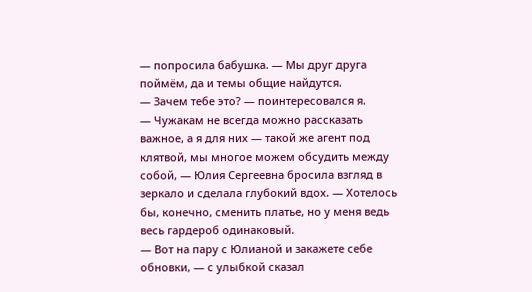— попросила бабушка. — Мы друг друга поймём, да и темы общие найдутся.
— Зачем тебе это? — поинтересовался я.
— Чужакам не всегда можно рассказать важное, а я для них — такой же агент под клятвой, мы многое можем обсудить между собой, — Юлия Сергеевна бросила взгляд в зеркало и сделала глубокий вдох. — Хотелось бы, конечно, сменить платье, но у меня ведь весь гардероб одинаковый.
— Вот на пару с Юлианой и закажете себе обновки, — с улыбкой сказал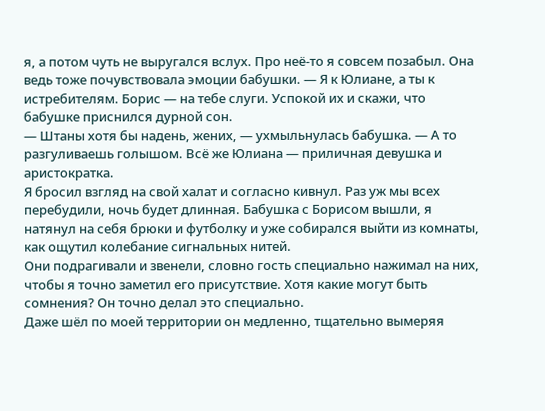я, а потом чуть не выругался вслух. Про неё-то я совсем позабыл. Она ведь тоже почувствовала эмоции бабушки. — Я к Юлиане, а ты к истребителям. Борис — на тебе слуги. Успокой их и скажи, что бабушке приснился дурной сон.
— Штаны хотя бы надень, жених, — ухмыльнулась бабушка. — А то разгуливаешь голышом. Всё же Юлиана — приличная девушка и аристократка.
Я бросил взгляд на свой халат и согласно кивнул. Раз уж мы всех перебудили, ночь будет длинная. Бабушка с Борисом вышли, я натянул на себя брюки и футболку и уже собирался выйти из комнаты, как ощутил колебание сигнальных нитей.
Они подрагивали и звенели, словно гость специально нажимал на них, чтобы я точно заметил его присутствие. Хотя какие могут быть сомнения? Он точно делал это специально.
Даже шёл по моей территории он медленно, тщательно вымеряя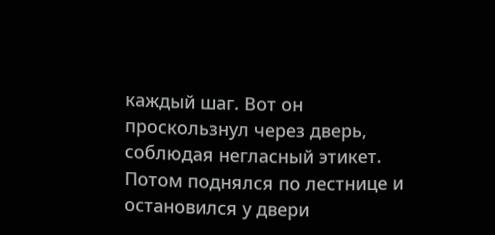каждый шаг. Вот он проскользнул через дверь, соблюдая негласный этикет. Потом поднялся по лестнице и остановился у двери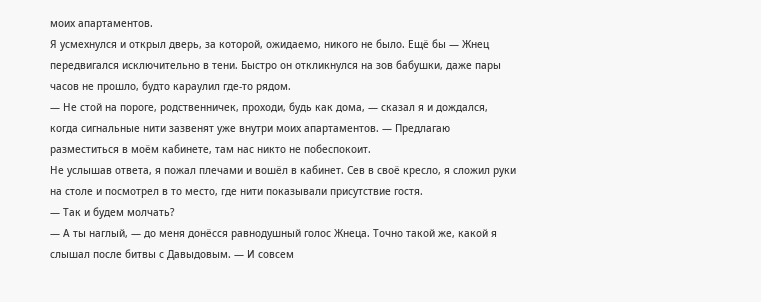моих апартаментов.
Я усмехнулся и открыл дверь, за которой, ожидаемо, никого не было. Ещё бы — Жнец передвигался исключительно в тени. Быстро он откликнулся на зов бабушки, даже пары часов не прошло, будто караулил где-то рядом.
— Не стой на пороге, родственничек, проходи, будь как дома, — сказал я и дождался, когда сигнальные нити зазвенят уже внутри моих апартаментов. — Предлагаю разместиться в моём кабинете, там нас никто не побеспокоит.
Не услышав ответа, я пожал плечами и вошёл в кабинет. Сев в своё кресло, я сложил руки на столе и посмотрел в то место, где нити показывали присутствие гостя.
— Так и будем молчать?
— А ты наглый, — до меня донёсся равнодушный голос Жнеца. Точно такой же, какой я слышал после битвы с Давыдовым. — И совсем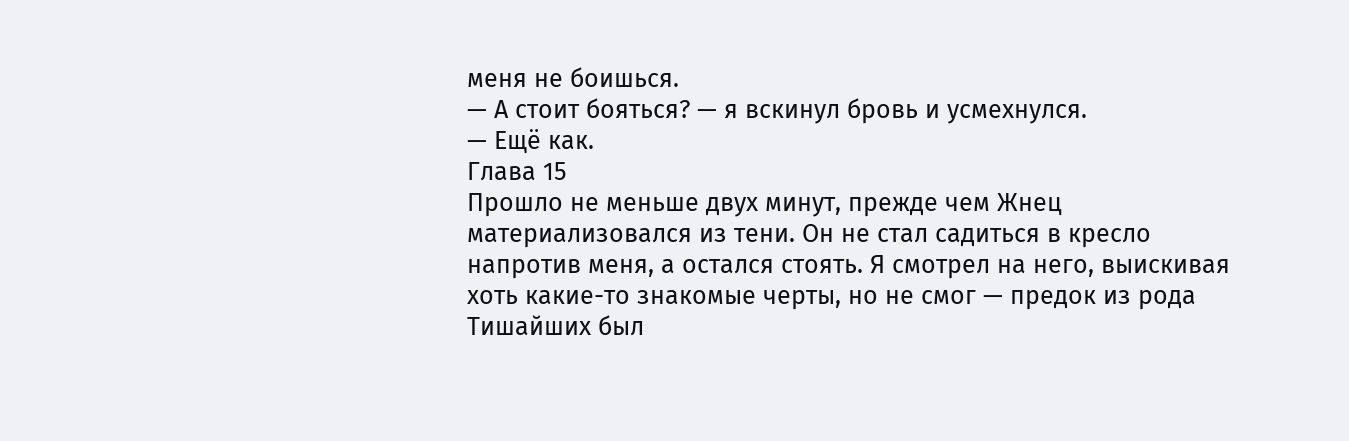меня не боишься.
— А стоит бояться? — я вскинул бровь и усмехнулся.
— Ещё как.
Глава 15
Прошло не меньше двух минут, прежде чем Жнец материализовался из тени. Он не стал садиться в кресло напротив меня, а остался стоять. Я смотрел на него, выискивая хоть какие-то знакомые черты, но не смог — предок из рода Тишайших был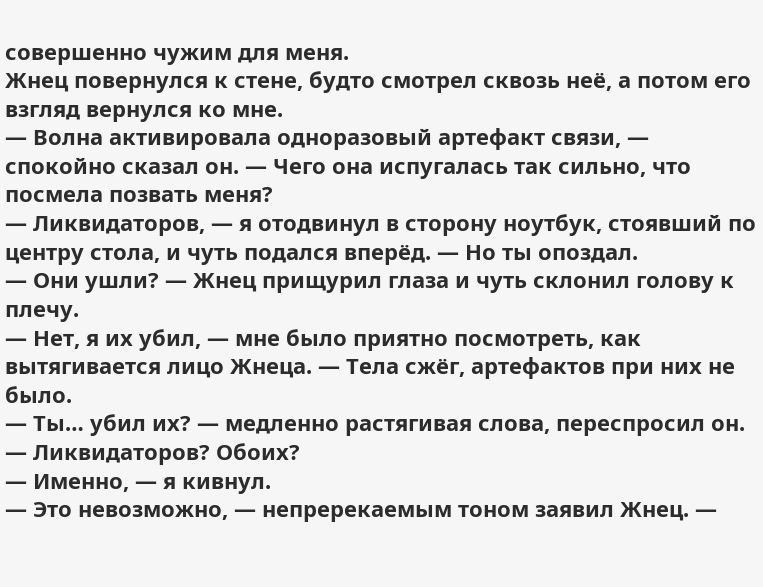совершенно чужим для меня.
Жнец повернулся к стене, будто смотрел сквозь неё, а потом его взгляд вернулся ко мне.
— Волна активировала одноразовый артефакт связи, — спокойно сказал он. — Чего она испугалась так сильно, что посмела позвать меня?
— Ликвидаторов, — я отодвинул в сторону ноутбук, стоявший по центру стола, и чуть подался вперёд. — Но ты опоздал.
— Они ушли? — Жнец прищурил глаза и чуть склонил голову к плечу.
— Нет, я их убил, — мне было приятно посмотреть, как вытягивается лицо Жнеца. — Тела сжёг, артефактов при них не было.
— Ты… убил их? — медленно растягивая слова, переспросил он. — Ликвидаторов? Обоих?
— Именно, — я кивнул.
— Это невозможно, — непререкаемым тоном заявил Жнец. —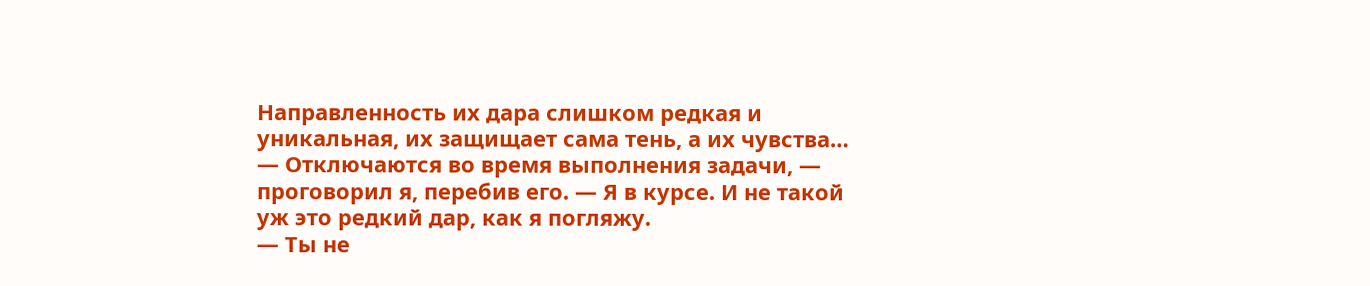Направленность их дара слишком редкая и уникальная, их защищает сама тень, а их чувства…
— Отключаются во время выполнения задачи, — проговорил я, перебив его. — Я в курсе. И не такой уж это редкий дар, как я погляжу.
— Ты не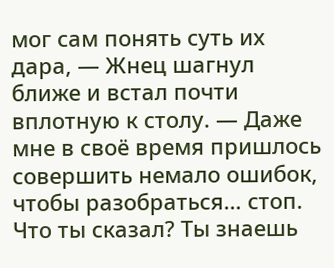мог сам понять суть их дара, — Жнец шагнул ближе и встал почти вплотную к столу. — Даже мне в своё время пришлось совершить немало ошибок, чтобы разобраться… стоп. Что ты сказал? Ты знаешь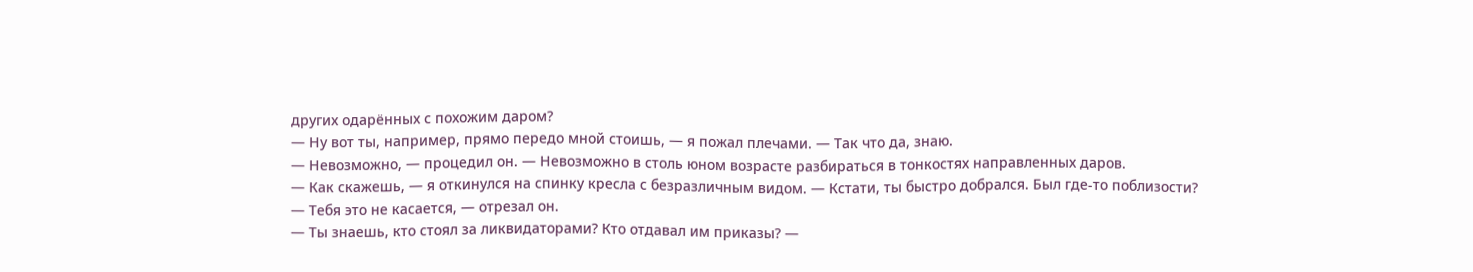других одарённых с похожим даром?
— Ну вот ты, например, прямо передо мной стоишь, — я пожал плечами. — Так что да, знаю.
— Невозможно, — процедил он. — Невозможно в столь юном возрасте разбираться в тонкостях направленных даров.
— Как скажешь, — я откинулся на спинку кресла с безразличным видом. — Кстати, ты быстро добрался. Был где-то поблизости?
— Тебя это не касается, — отрезал он.
— Ты знаешь, кто стоял за ликвидаторами? Кто отдавал им приказы? —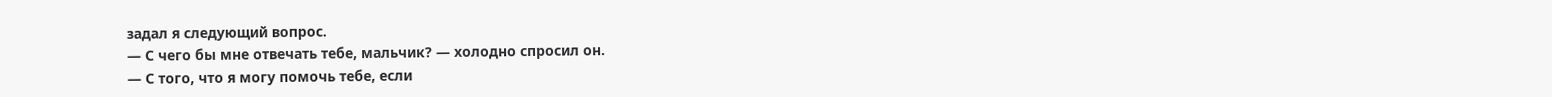задал я следующий вопрос.
— С чего бы мне отвечать тебе, мальчик? — холодно спросил он.
— С того, что я могу помочь тебе, если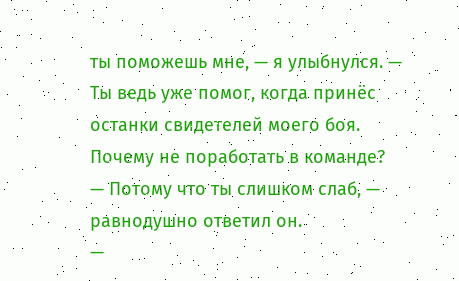ты поможешь мне, — я улыбнулся. — Ты ведь уже помог, когда принёс останки свидетелей моего боя. Почему не поработать в команде?
— Потому что ты слишком слаб, — равнодушно ответил он.
—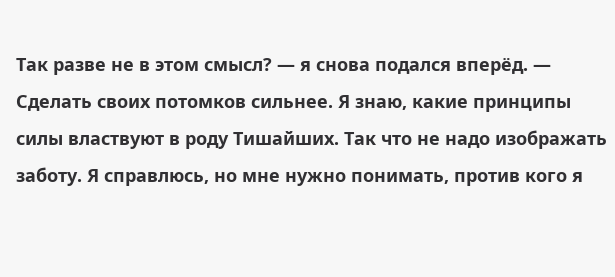Так разве не в этом смысл? — я снова подался вперёд. — Сделать своих потомков сильнее. Я знаю, какие принципы силы властвуют в роду Тишайших. Так что не надо изображать заботу. Я справлюсь, но мне нужно понимать, против кого я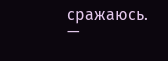сражаюсь.
—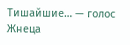Тишайшие… — голос Жнеца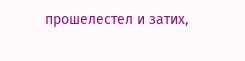прошелестел и затих,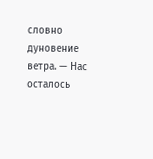словно дуновение ветра. — Нас осталось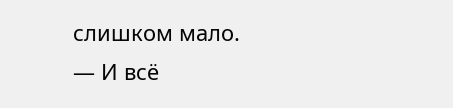слишком мало.
— И всё